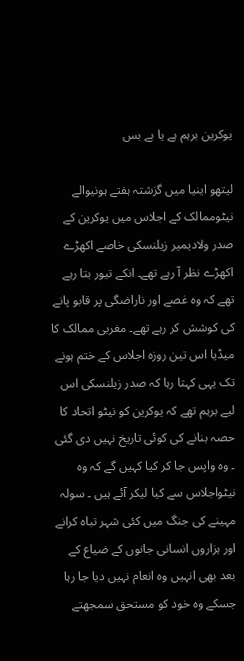یوکرین برہم ہے یا بے بس

لیتھو اینیا میں گزشتہ ہفتے ہونیوالے نیٹوممالک کے اجلاس میں یوکرین کے صدر ولادیمیر زیلنسکی خاصے اکھڑے اکھڑے نظر آ رہے تھے۔ انکے تیور بتا رہے تھے کہ وہ غصے اور ناراضگی پر قابو پانے کی کوشش کر رہے تھے۔ مغربی ممالک کا میڈیا اس تین روزہ اجلاس کے ختم ہونے تک یہی کہتا رہا کہ صدر زیلنسکی اس لیے برہم تھے کہ یوکرین کو نیٹو اتحاد کا حصہ بنانے کی کوئی تاریخ نہیں دی گئی ۔ وہ واپس جا کر کیا کہیں گے کہ وہ نیٹواجلاس سے کیا لیکر آئے ہیں ۔ سولہ مہینے کی جنگ میں کئی شہر تباہ کرانے اور ہزاروں انسانی جانوں کے ضیاع کے بعد بھی انہیں وہ انعام نہیں دیا جا رہا جسکے وہ خود کو مستحق سمجھتے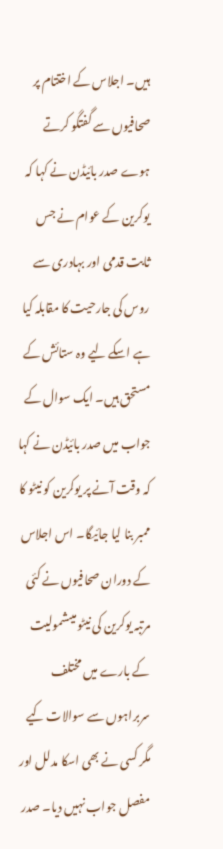ہیں۔ اجلاس کے اختتام پر صحافیوں سے گفتگو کرتے ہوے صدر بائیڈن نے کہا کہ یوکرین کے عوام نے جس ثابت قدمی اور بہادری سے روس کی جارحیت کا مقابلہ کیا ہے اسکے لیے وہ ستائش کے مستحق ہیں۔ ایک سوال کے جواب میں صدر بائیڈن نے کہا کہ وقت آنے پر یوکرین کو نیٹو کا ممبر بنا لیا جائیگا۔ اس اجلاس کے دوران صحافیوں نے کئی مرتبہ یوکرین کی نیٹو میںشمولیت کے بارے میں مختلف سربراہوں سے سوالات کیے مگر کسی نے بھی اسکا مدلل اور مفصل جواب نہیں دیا۔ صدر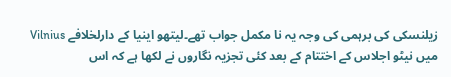زیلنسکی کی برہمی کی وجہ یہ نا مکمل جواب تھے۔لیتھو اینیا کے دارلخلافے Vilnius میں نیٹو اجلاس کے اختتام کے بعد کئی تجزیہ نگاروں نے لکھا ہے کہ اس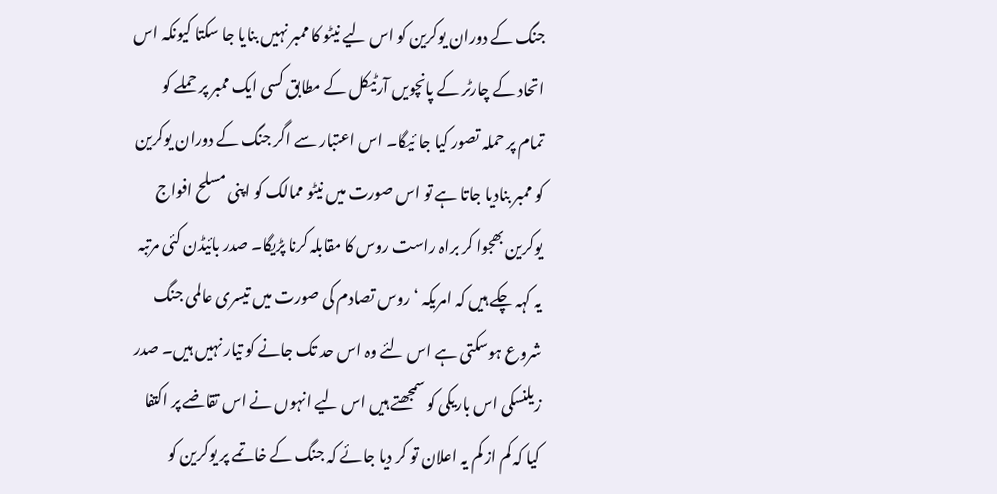جنگ کے دوران یوکرین کو اس لیے نیٹو کا ممبر نہیں بنایا جا سکتا کیونکہ اس اتحاد کے چارٹر کے پانچویں آرٹیکل کے مطابق کسی ایک ممبر پر حملے کو تمام پر حملہ تصور کیا جا ئیگا۔ اس اعتبار سے اگر جنگ کے دوران یوکرین کو ممبر بنادیا جاتا ہے تو اس صورت میں نیٹو ممالک کو اپنی مسلح افواج یوکرین بھجوا کر براہ راست روس کا مقابلہ کرنا پڑیگا۔ صدر بائیڈن کئی مرتبہ یہ کہہ چکے ہیں کہ امریکہ ‘ روس تصادم کی صورت میں تیسری عالمی جنگ شروع ہوسکتی ہے اس لئے وہ اس حد تک جانے کو تیار نہیں ہیں۔ صدر زیلنسکی اس باریکی کو سمجھتے ہیں اس لیے انہوں نے اس تقاضے پر اکتفا کیا کہ کم از کم یہ اعلان تو کر دیا جائے کہ جنگ کے خاتمے پر یوکرین کو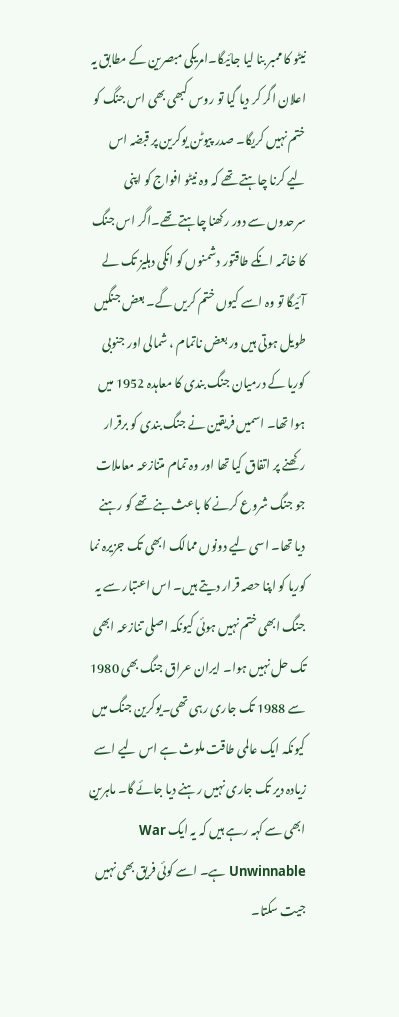نیٹو کا ممبر بنا لیا جائیگا۔امریکی مبصرین کے مطابق یہ اعلان اگر کر دیا گیا تو روس کبھی بھی اس جنگ کو ختم نہیں کریگا۔ صدر پیوٹن یوکرین پر قبضہ اس لیے کرنا چاہتے تھے کہ وہ نیٹو افواج کو اپنی سرحدوں سے دور رکھنا چاہتے تھے۔اگر اس جنگ کا خاتمہ انکے طاقتور دشمنوں کو انکی دہلیز تک لے آئیگا تو وہ اسے کیوں ختم کریں گے۔ بعض جنگیں طویل ہوتی ہیں ور بعض ناتمام ، شمالی اور جنوبی کوریا کے درمیان جنگ بندی کا معاہدہ 1952 میں ہوا تھا۔ اسمیں فریقین نے جنگ بندی کو برقرار رکھنے پر اتفاق کیا تھا اور وہ تمام متنازعہ معاملات جو جنگ شروع کرنے کا باعث بنے تھے کو رہنے دیا تھا۔ اسی لیے دونوں ممالک ابھی تک جزیرہ نما کوریا کو اپنا حصہ قرار دیتے ہیں۔ اس اعتبار سے یہ جنگ ابھی ختم نہیں ہوئی کیونکہ اصلی تنازعہ ابھی تک حل نہیں ہوا۔ ایران عراق جنگ بھی 1980 سے 1988 تک جاری رہی تھی۔یوکرین جنگ میں کیونکہ ایک عالمی طاقت ملوث ہے اس لیے اسے زیادہ دیر تک جاری نہیں رہنے دیا جائے گا۔ ماہرین ابھی سے کہہ رہے ہیں کہ یہ ایک War Unwinnable ہے۔ اسے کوئی فریق بھی نہیں جیت سکتا۔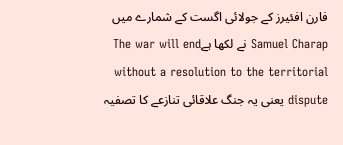فارن افئیرز کے جولائی اگست کے شمارے میں Samuel Charap نے لکھا ہےThe war will end without a resolution to the territorial dispute یعنی یہ جنگ علاقائی تنازعے کا تصفیہ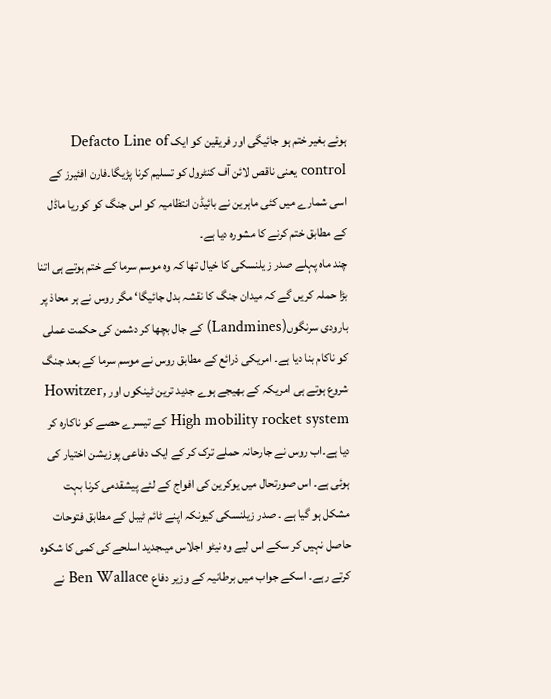ہوئے بغیر ختم ہو جائیگی اور فریقین کو ایک Defacto Line of control یعنی ناقص لائن آف کنٹرول کو تسلیم کرنا پڑیگا۔فارن افئیرز کے اسی شمارے میں کئی ماہرین نے بائیڈن انتظامیہ کو اس جنگ کو کوریا ماڈل کے مطابق ختم کرنے کا مشورہ دیا ہے۔
چند ماہ پہلے صدر ز یلنسکی کا خیال تھا کہ وہ موسم سرما کے ختم ہوتے ہی اتنا بڑا حملہ کریں گے کہ میدان جنگ کا نقشہ بدل جائیگا‘ مگر روس نے ہر محاذ پر بارودی سرنگوں(Landmines) کے جال بچھا کر دشمن کی حکمت عملی کو ناکام بنا دیا ہے۔ امریکی ذرائع کے مطابق روس نے موسم سرما کے بعد جنگ شروع ہوتے ہی امریکہ کے بھیجے ہوے جدید ترین ٹینکوں اور Howitzer, High mobility rocket system کے تیسرے حصے کو ناکارہ کر دیا ہے۔اب روس نے جارحانہ حملے ترک کر کے ایک دفاعی پوزیشن اختیار کی ہوئی ہے۔ اس صورتحال میں یوکرین کی افواج کے لئے پیشقدمی کرنا بہت مشکل ہو گیا ہے ۔ صدر زیلنسکی کیونکہ اپنے ٹائم ٹیبل کے مطابق فتوحات حاصل نہیں کر سکے اس لیے وہ نیٹو اجلاس میںجدید اسلحے کی کمی کا شکوہ کرتے رہے۔ اسکے جواب میں برطانیہ کے وزیر دفاع Ben Wallace نے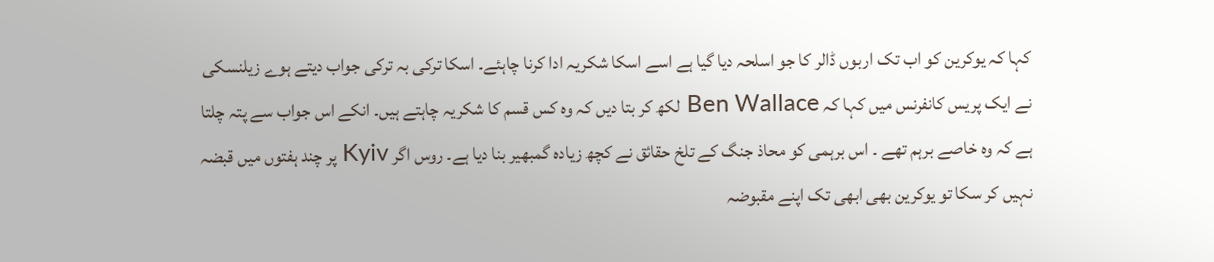کہا کہ یوکرین کو اب تک اربوں ڈالر کا جو اسلحہ دیا گیا ہے اسے اسکا شکریہ ادا کرنا چاہئے۔ اسکا ترکی بہ ترکی جواب دیتے ہوے زیلنسکی نے ایک پریس کانفرنس میں کہا کہ Ben Wallace لکھ کر بتا دیں کہ وہ کس قسم کا شکریہ چاہتے ہیں۔ انکے اس جواب سے پتہ چلتا ہے کہ وہ خاصے برہم تھے ۔ اس برہمی کو محاذ جنگ کے تلخ حقائق نے کچھ زیادہ گمبھیر بنا دیا ہے۔ روس اگر Kyiv پر چند ہفتوں میں قبضہ نہیں کر سکا تو یوکرین بھی ابھی تک اپنے مقبوضہ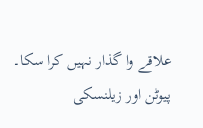علاقے وا گذار نہیں کرا سکا۔ پیوٹن اور زیلنسکی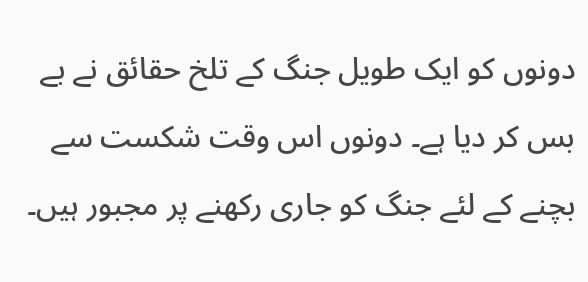دونوں کو ایک طویل جنگ کے تلخ حقائق نے بے بس کر دیا ہے۔ دونوں اس وقت شکست سے بچنے کے لئے جنگ کو جاری رکھنے پر مجبور ہیں۔